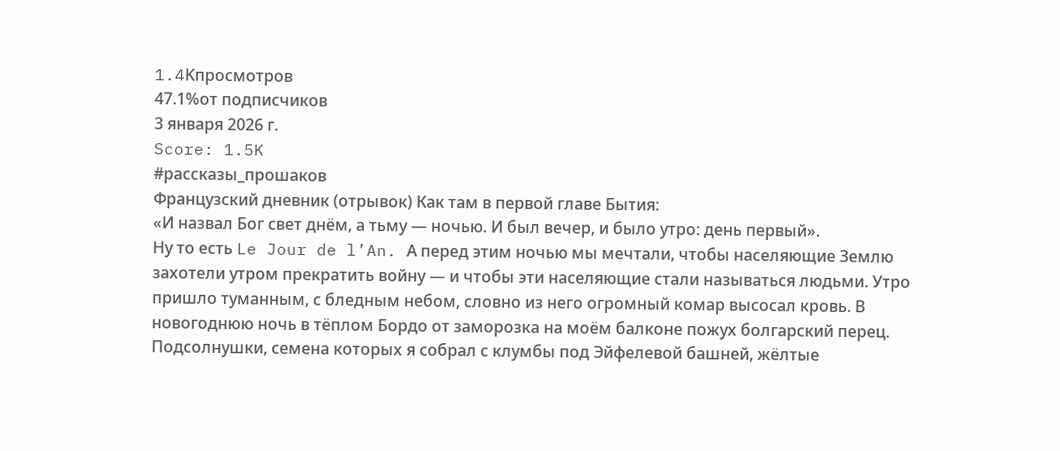1.4Kпросмотров
47.1%от подписчиков
3 января 2026 г.
Score: 1.5K
#рассказы_прошаков
Французский дневник (отрывок) Как там в первой главе Бытия:
«И назвал Бог свет днём, а тьму — ночью. И был вечер, и было утро: день первый».
Ну то есть Le Jour de l’An. А перед этим ночью мы мечтали, чтобы населяющие Землю захотели утром прекратить войну — и чтобы эти населяющие стали называться людьми. Утро пришло туманным, с бледным небом, словно из него огромный комар высосал кровь. В новогоднюю ночь в тёплом Бордо от заморозка на моём балконе пожух болгарский перец. Подсолнушки, семена которых я собрал с клумбы под Эйфелевой башней, жёлтые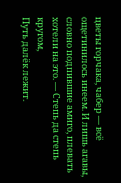цветы горчака, чабер — всё ощетинилось инеем. И лишь агавы, словно подпившие амиго, плевать хотели на это. — Степь да степь кругом,
Путь далёк лежит.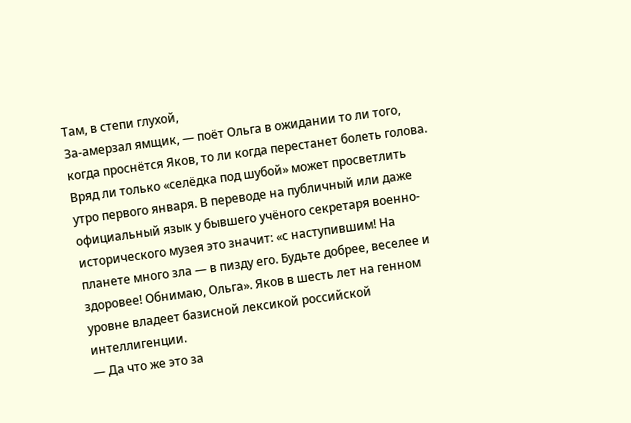Там, в степи глухой,
За-амерзал ямщик, — поёт Ольга в ожидании то ли того, когда проснётся Яков, то ли когда перестанет болеть голова. Вряд ли только «селёдка под шубой» может просветлить утро первого января. В переводе на публичный или даже официальный язык у бывшего учёного секретаря военно-исторического музея это значит: «с наступившим! На планете много зла — в пизду его. Будьте добрее, веселее и здоровее! Обнимаю, Ольга». Яков в шесть лет на генном уровне владеет базисной лексикой российской интеллигенции.
— Да что же это за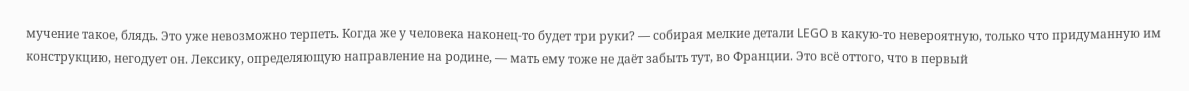мучение такое, блядь. Это уже невозможно терпеть. Когда же у человека наконец-то будет три руки? — собирая мелкие детали LEGO в какую-то невероятную, только что придуманную им конструкцию, негодует он. Лексику, определяющую направление на родине, — мать ему тоже не даёт забыть тут, во Франции. Это всё оттого, что в первый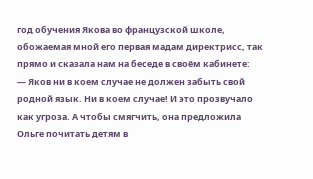год обучения Якова во французской школе, обожаемая мной его первая мадам директрисс, так прямо и сказала нам на беседе в своём кабинете:
— Яков ни в коем случае не должен забыть свой родной язык. Ни в коем случае! И это прозвучало как угроза. А чтобы смягчить, она предложила Ольге почитать детям в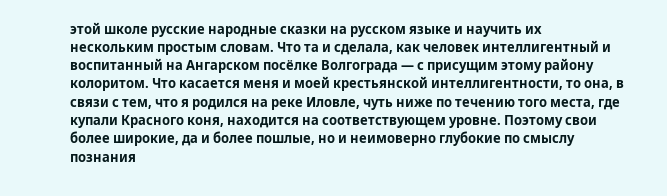этой школе русские народные сказки на русском языке и научить их нескольким простым словам. Что та и сделала, как человек интеллигентный и воспитанный на Ангарском посёлке Волгограда — с присущим этому району колоритом. Что касается меня и моей крестьянской интеллигентности, то она, в связи с тем, что я родился на реке Иловле, чуть ниже по течению того места, где купали Красного коня, находится на соответствующем уровне. Поэтому свои более широкие, да и более пошлые, но и неимоверно глубокие по смыслу познания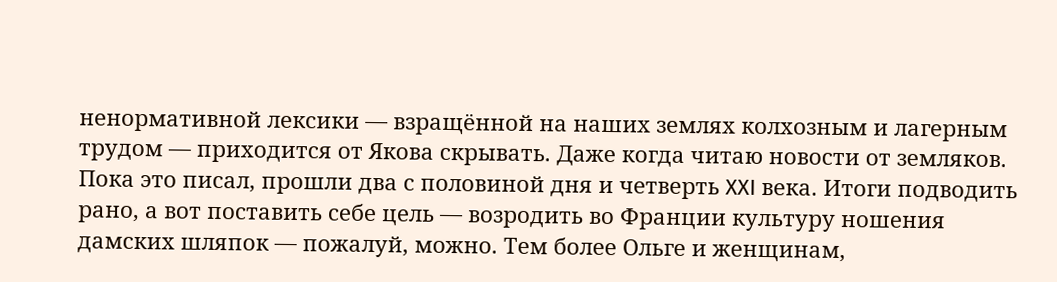ненормативной лексики — взращённой на наших землях колхозным и лагерным трудом — приходится от Якова скрывать. Даже когда читаю новости от земляков. Пока это писал, прошли два с половиной дня и четверть XXI века. Итоги подводить рано, а вот поставить себе цель — возродить во Франции культуру ношения дамских шляпок — пожалуй, можно. Тем более Ольге и женщинам,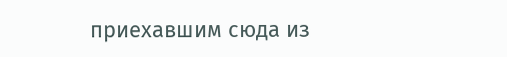приехавшим сюда из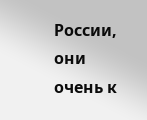России, они очень к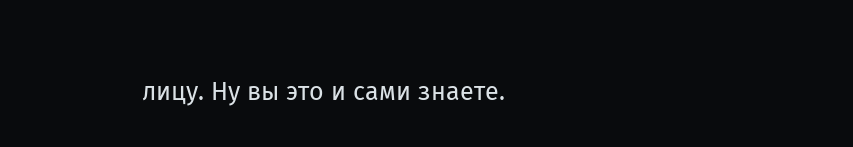лицу. Ну вы это и сами знаете.